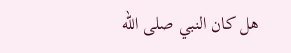هل كان النبي صلى الله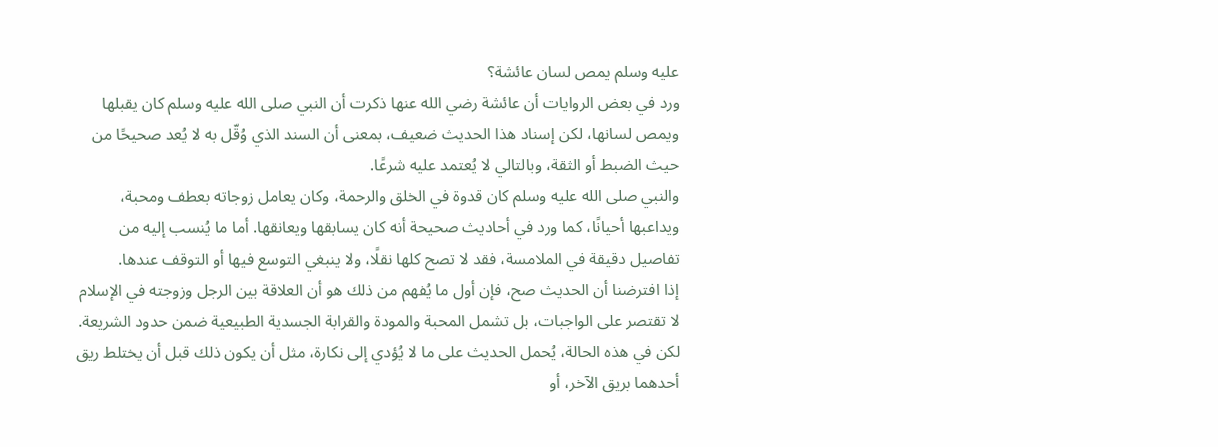عليه وسلم يمص لسان عائشة؟
ورد في بعض الروايات أن عائشة رضي الله عنها ذكرت أن النبي صلى الله عليه وسلم كان يقبلها ويمص لسانها، لكن إسناد هذا الحديث ضعيف، بمعنى أن السند الذي وُقّل به لا يُعد صحيحًا من حيث الضبط أو الثقة، وبالتالي لا يُعتمد عليه شرعًا.
والنبي صلى الله عليه وسلم كان قدوة في الخلق والرحمة، وكان يعامل زوجاته بعطف ومحبة، ويداعبها أحيانًا، كما ورد في أحاديث صحيحة أنه كان يسابقها ويعانقها. أما ما يُنسب إليه من تفاصيل دقيقة في الملامسة، فقد لا تصح كلها نقلًا، ولا ينبغي التوسع فيها أو التوقف عندها.
إذا افترضنا أن الحديث صح، فإن أول ما يُفهم من ذلك هو أن العلاقة بين الرجل وزوجته في الإسلام لا تقتصر على الواجبات، بل تشمل المحبة والمودة والقرابة الجسدية الطبيعية ضمن حدود الشريعة. لكن في هذه الحالة، يُحمل الحديث على ما لا يُؤدي إلى نكارة، مثل أن يكون ذلك قبل أن يختلط ريق أحدهما بريق الآخر، أو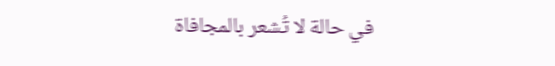في حالة لا تُشعر بالمجافاة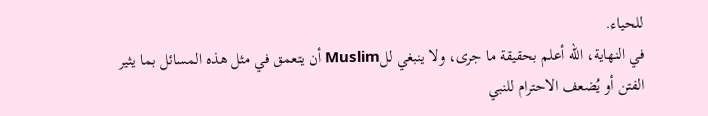للحياء.
في النهاية، الله أعلم بحقيقة ما جرى، ولا ينبغي للMuslim أن يتعمق في مثل هذه المسائل بما يثير الفتن أو يُضعف الاحترام للنبي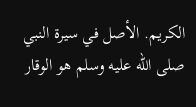الكريم. الأصل في سيرة النبي صلى الله عليه وسلم هو الوقار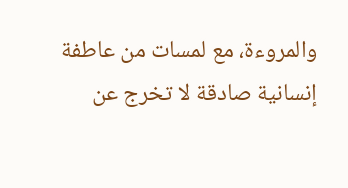والمروءة، مع لمسات من عاطفة إنسانية صادقة لا تخرج عن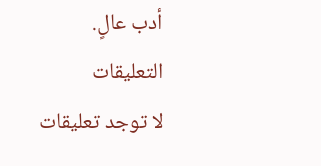أدب عالٍ.
التعليقات
لا توجد تعليقات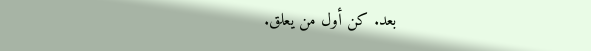بعد. كن أول من يعلق.